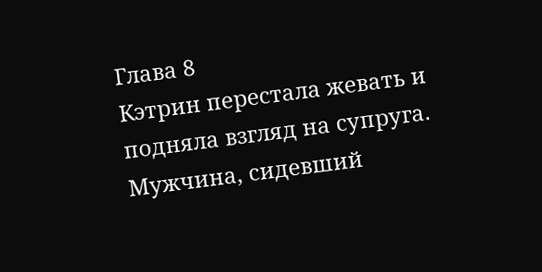Глава 8
Кэтрин перестала жевать и подняла взгляд на супруга. Мужчина, сидевший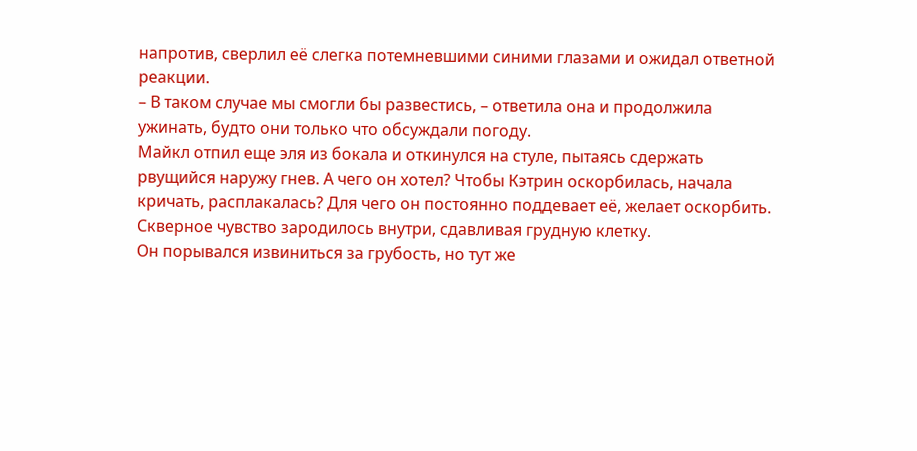напротив, сверлил её слегка потемневшими синими глазами и ожидал ответной реакции.
– В таком случае мы смогли бы развестись, – ответила она и продолжила ужинать, будто они только что обсуждали погоду.
Майкл отпил еще эля из бокала и откинулся на стуле, пытаясь сдержать рвущийся наружу гнев. А чего он хотел? Чтобы Кэтрин оскорбилась, начала кричать, расплакалась? Для чего он постоянно поддевает её, желает оскорбить. Скверное чувство зародилось внутри, сдавливая грудную клетку.
Он порывался извиниться за грубость, но тут же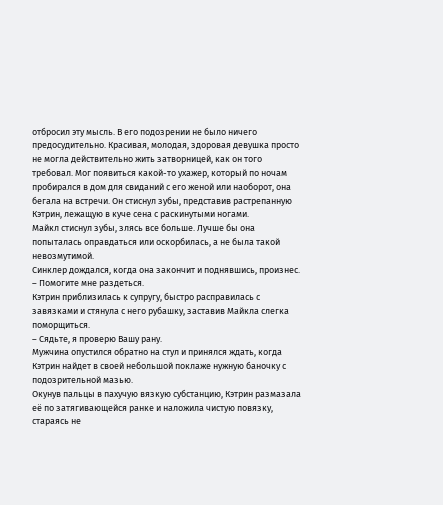отбросил эту мысль. В его подозрении не было ничего предосудительно. Красивая, молодая, здоровая девушка просто не могла действительно жить затворницей, как он того требовал. Мог появиться какой-то ухажер, который по ночам пробирался в дом для свиданий с его женой или наоборот, она бегала на встречи. Он стиснул зубы, представив растрепанную Кэтрин, лежащую в куче сена с раскинутыми ногами.
Майкл стиснул зубы, злясь все больше. Лучше бы она попыталась оправдаться или оскорбилась, а не была такой невозмутимой.
Синклер дождался, когда она закончит и поднявшись, произнес. – Помогите мне раздеться.
Кэтрин приблизилась к супругу, быстро расправилась с завязками и стянула с него рубашку, заставив Майкла слегка поморщиться.
– Сядьте, я проверю Вашу рану.
Мужчина опустился обратно на стул и принялся ждать, когда Кэтрин найдет в своей небольшой поклаже нужную баночку с подозрительной мазью.
Окунув пальцы в пахучую вязкую субстанцию, Кэтрин размазала её по затягивающейся ранке и наложила чистую повязку, стараясь не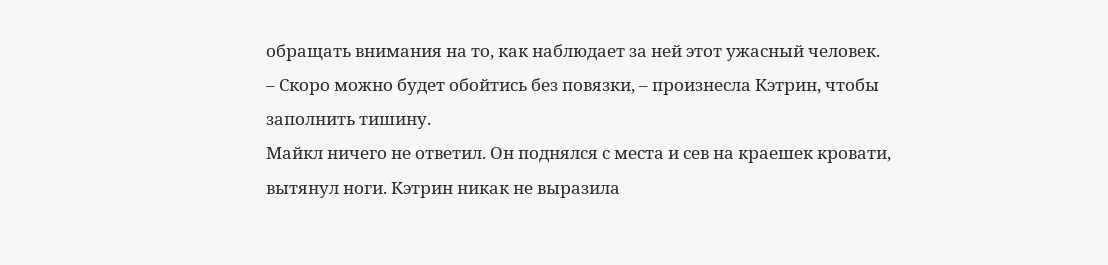обращать внимания на то, как наблюдает за ней этот ужасный человек.
– Скоро можно будет обойтись без повязки, – произнесла Кэтрин, чтобы заполнить тишину.
Майкл ничего не ответил. Он поднялся с места и сев на краешек кровати, вытянул ноги. Кэтрин никак не выразила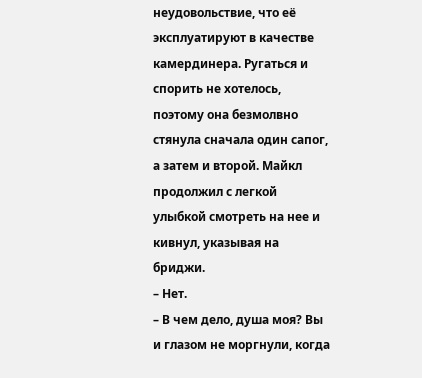неудовольствие, что её эксплуатируют в качестве камердинера. Ругаться и спорить не хотелось, поэтому она безмолвно стянула сначала один сапог, а затем и второй. Майкл продолжил с легкой улыбкой смотреть на нее и кивнул, указывая на бриджи.
– Нет.
– В чем дело, душа моя? Вы и глазом не моргнули, когда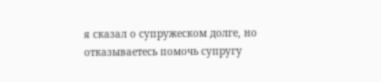я сказал о супружеском долге, но отказываетесь помочь супругу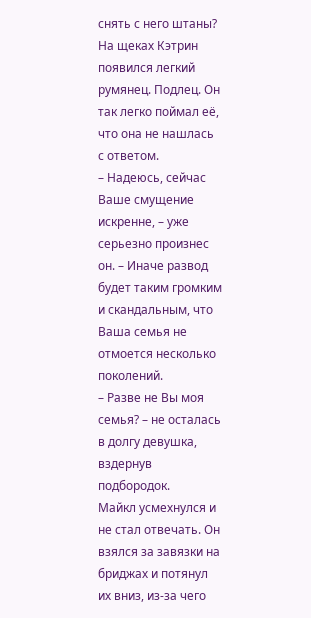снять с него штаны?
На щеках Кэтрин появился легкий румянец. Подлец. Он так легко поймал её, что она не нашлась с ответом.
– Надеюсь, сейчас Ваше смущение искренне, – уже серьезно произнес он. – Иначе развод будет таким громким и скандальным, что Ваша семья не отмоется несколько поколений.
– Разве не Вы моя семья? – не осталась в долгу девушка, вздернув подбородок.
Майкл усмехнулся и не стал отвечать. Он взялся за завязки на бриджах и потянул их вниз, из-за чего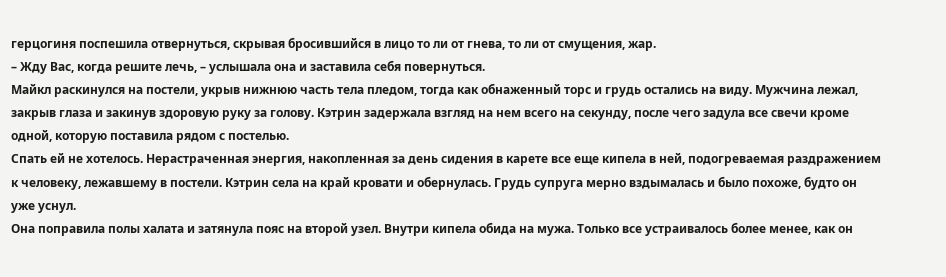герцогиня поспешила отвернуться, скрывая бросившийся в лицо то ли от гнева, то ли от смущения, жар.
– Жду Вас, когда решите лечь, – услышала она и заставила себя повернуться.
Майкл раскинулся на постели, укрыв нижнюю часть тела пледом, тогда как обнаженный торс и грудь остались на виду. Мужчина лежал, закрыв глаза и закинув здоровую руку за голову. Кэтрин задержала взгляд на нем всего на секунду, после чего задула все свечи кроме одной, которую поставила рядом с постелью.
Спать ей не хотелось. Нерастраченная энергия, накопленная за день сидения в карете все еще кипела в ней, подогреваемая раздражением к человеку, лежавшему в постели. Кэтрин села на край кровати и обернулась. Грудь супруга мерно вздымалась и было похоже, будто он уже уснул.
Она поправила полы халата и затянула пояс на второй узел. Внутри кипела обида на мужа. Только все устраивалось более менее, как он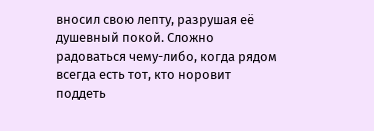вносил свою лепту, разрушая её душевный покой. Сложно радоваться чему-либо, когда рядом всегда есть тот, кто норовит поддеть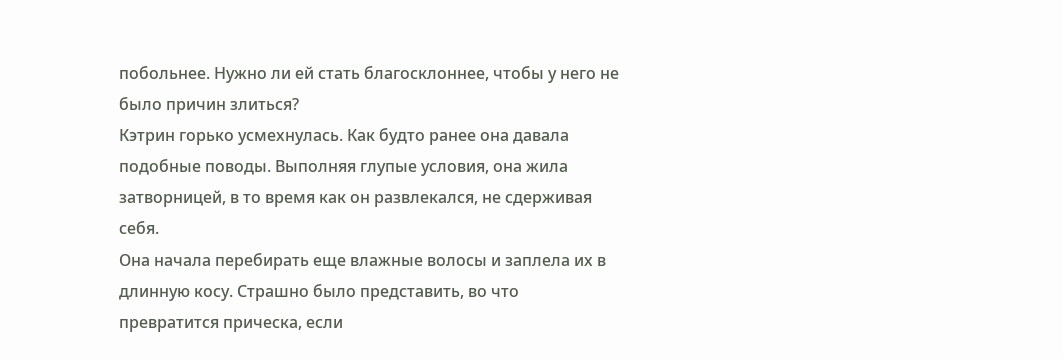побольнее. Нужно ли ей стать благосклоннее, чтобы у него не было причин злиться?
Кэтрин горько усмехнулась. Как будто ранее она давала подобные поводы. Выполняя глупые условия, она жила затворницей, в то время как он развлекался, не сдерживая себя.
Она начала перебирать еще влажные волосы и заплела их в длинную косу. Страшно было представить, во что превратится прическа, если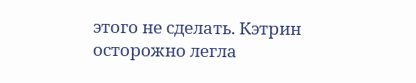этого не сделать. Кэтрин осторожно легла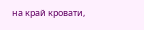на край кровати,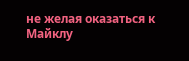не желая оказаться к Майклу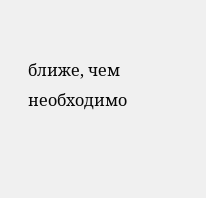ближе, чем необходимо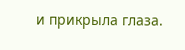и прикрыла глаза.